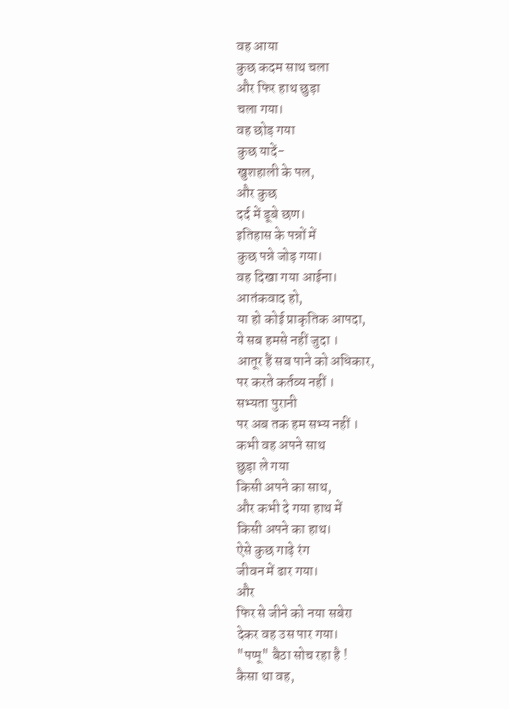वह आया
कुछ कदम साथ चला
और फिर हाथ छुड़ा
चला गया।
वह छोड़ गया
कुछ यादें-
खुशहाली के पल,
और कुछ
दर्द में डूबे छण।
इतिहास के पन्नों में
कुछ पन्ने जोड़ गया।
वह दिखा गया आईना।
आतंकवाद हो,
या हो कोई प्राकृतिक आपदा,
ये सब हमसे नहीं जुदा ।
आतूर हैं सब पाने को अधिकार,
पर करते कर्तव्य नहीं ।
सभ्यता पुरानी
पर अब तक हम सभ्य नहीं ।
कभी वह अपने साथ
छुड़ा ले गया
किसी अपने का साथ,
और कभी दे गया हाथ में
किसी अपने का हाथ।
ऐसे कुछ गाढ़े रंग
जीवन में ढार गया।
और
फिर से जीने को नया सबेरा
देकर वह उस पार गया।
"पप्पू" बैठा सोच रहा है !
कैसा था वह,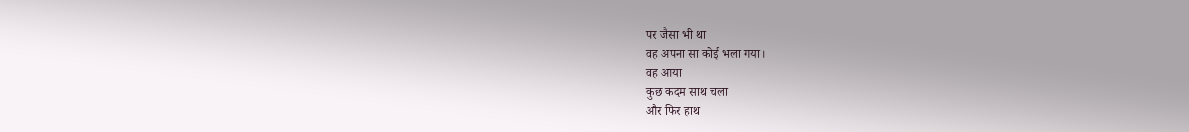पर जैसा भी था
वह अपना सा कोई भला गया।
वह आया
कुछ कदम साथ चला
और फिर हाथ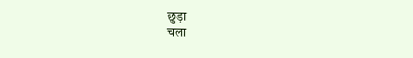छुड़ा
चला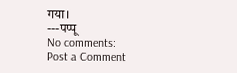गया।
---पप्पू
No comments:
Post a Comment